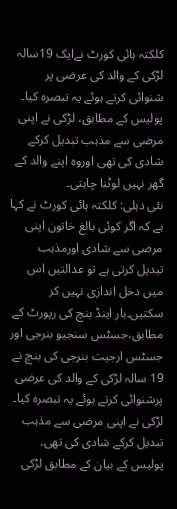کلکتہ ہائی کورٹ نےایک 19سالہ لڑکی کے والد کی عرضی پر شنوائی کرتے ہوئے یہ تبصرہ کیا۔ پولیس کے مطابق، لڑکی نے اپنی مرضی سے مذہب تبدیل کرکے شادی کی تھی اوروہ اپنے والد کے گھر نہیں لوٹنا چاہتی۔
نئی دہلی: کلکتہ ہائی کورٹ نے کہا ہے کہ اگر کوئی بالغ خاتون اپنی مرضی سے شادی اورمذہب تبدیل کرتی ہے تو عدالتیں اس میں دخل اندازی نہیں کر سکتیں۔بار اینڈ بنچ کی رپورٹ کے مطابق،جسٹس سنجیو بنرجی اور جسٹس ارجیت بنرجی کی بنچ نے 19 سالہ لڑکی کے والد کی عرضی پرشنوائی کرتے ہوئے یہ تبصرہ کیا۔
لڑکی نے اپنی مرضی سے مذہب تبدیل کرکے شادی کی تھی۔ پولیس کے بیان کے مطابق لڑکی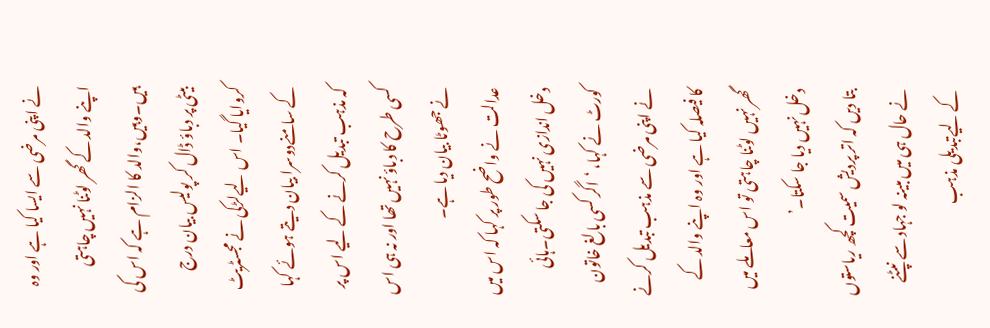نے اپنی مرضی سے ایسا کیا ہے اور وہ اپنے والد کے گھر لوٹنا نہیں چاہتی ہیں۔وہیں،والد کا الزام ہے کہ اس کی بیٹی پر دباؤ ڈال کر پولیس بیان درج کروایا گیا۔ اس لیےلڑکی نے مجسٹریٹ کے سامنےدوسرا بیان دیتے ہوئے کہا کہ مذہب تبدیل کرنے کے لیے اس پر کسی طرح کا دباؤ نہیں تھا اور نہ ہی اس نے جھوٹا بیان دیا ہے۔
عدالت نے واضح طور پر کہا کہ اس میں دخل اندازی نہیں کی جا سکتی۔ہائی کورٹ نے کہا، ‘اگر کسی بالغ خاتون نے اپنی مرضی سے مذہب تبدیل کرنے کا فیصلہ کیا ہے اور وہ اپنے والد کے گھر نہیں لوٹنا چاہتی تو اس معاملے میں دخل نہیں دیا جا سکتا۔’
بتا دیں کہ اتر پردیش سمیت کچھ ریاستوں نے حال ہی میں مبینہ لو جہاد سے نپٹنے کے لیےتبدیلی مذہب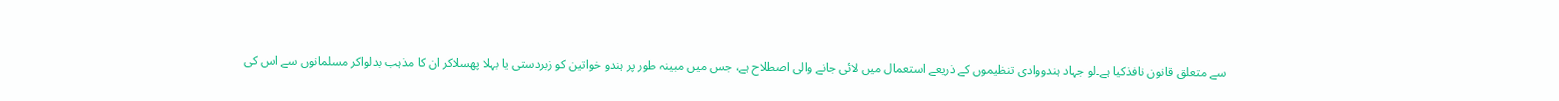سے متعلق قانون نافذکیا ہے۔لو جہاد ہندووادی تنظیموں کے ذریعے استعمال میں لائی جانے والی اصطلاح ہے، جس میں مبینہ طور پر ہندو خواتین کو زبردستی یا بہلا پھسلاکر ان کا مذہب بدلواکر مسلمانوں سے اس کی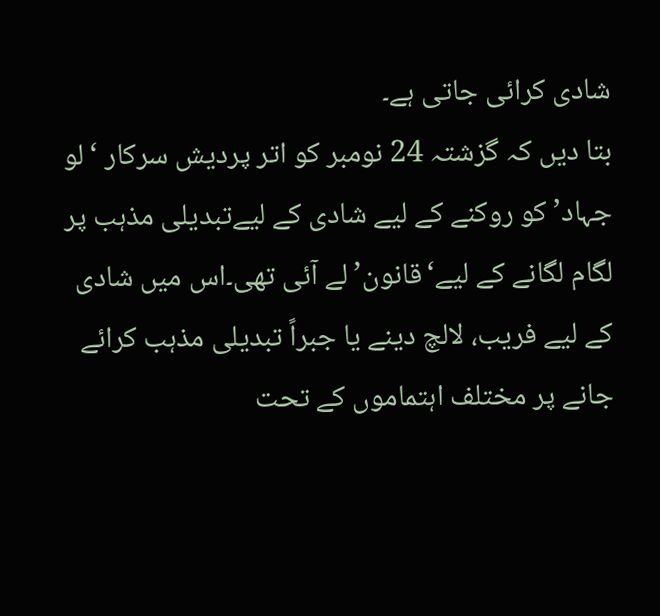شادی کرائی جاتی ہے۔
بتا دیں کہ گزشتہ 24 نومبر کو اتر پردیش سرکار ‘لو جہاد’ کو روکنے کے لیے شادی کے لیےتبدیلی مذہب پر لگام لگانے کے لیے‘قانون’لے آئی تھی۔اس میں شادی کے لیے فریب، لالچ دینے یا جبراً تبدیلی مذہب کرائے جانے پر مختلف اہتماموں کے تحت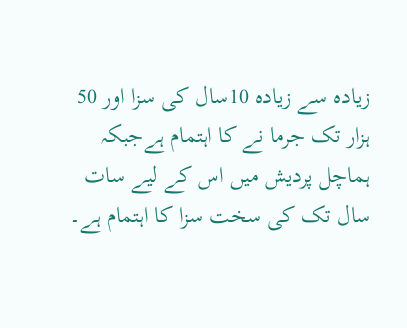زیادہ سے زیادہ 10سال کی سزا اور 50 ہزار تک جرما نے کا اہتمام ہےجبکہ ہماچل پردیش میں اس کے لیے سات سال تک کی سخت سزا کا اہتمام ہے۔